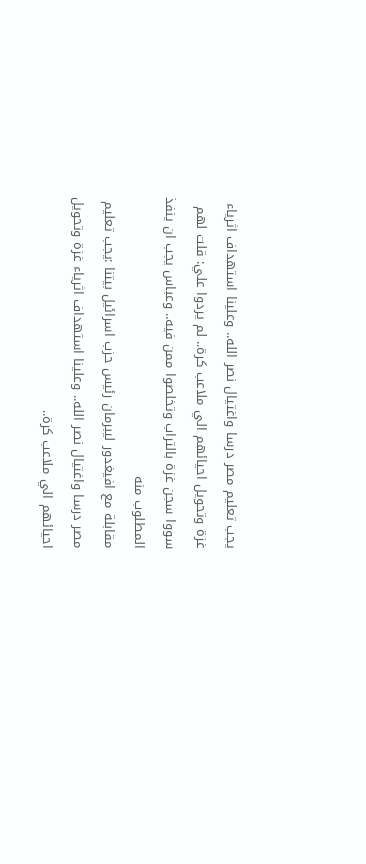يجب تعليم مصر درسا واغتيال نصر الله.. وعلينا استهداف اثرياء غزة وتحويل احيائهم الي ملاعب كرة.. لم يردوا علي: قلت لهم سووا سجن غزة بالتراب وتخلصوا ممن فيه.. وعباس يجب ان ينفذ المطلوب منه
مقابلة مع افيغدور ليبرمان رئيس حزب اسرائيل بيتنا :يجب تعليم مصر درسا واغتيال نصر الله.. وعلينا استهداف اثرياء غزة وتحويل احيائهم الي ملاعب كرة..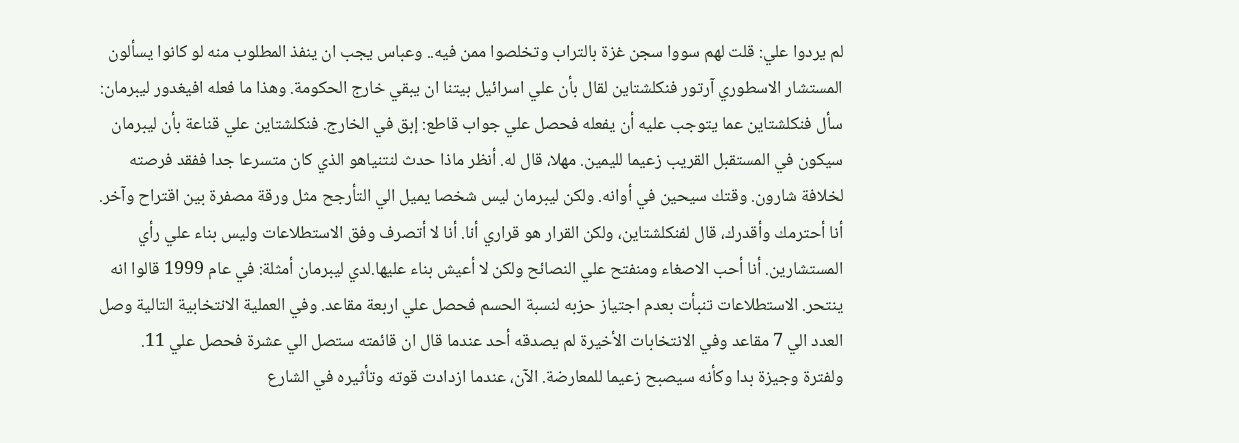لم يردوا علي: قلت لهم سووا سجن غزة بالتراب وتخلصوا ممن فيه.. وعباس يجب ان ينفذ المطلوب منه لو كانوا يسألون المستشار الاسطوري آرتور فنكلشتاين لقال بأن علي اسرائيل بيتنا ان يبقي خارج الحكومة. وهذا ما فعله افيغدور ليبرمان: سأل فنكلشتاين عما يتوجب عليه أن يفعله فحصل علي جواب قاطع: إبق في الخارج. فنكلشتاين علي قناعة بأن ليبرمان سيكون في المستقبل القريب زعيما لليمين. مهلا، قال له. أنظر ماذا حدث لنتنياهو الذي كان متسرعا جدا ففقد فرصته لخلافة شارون. وقتك سيحين في أوانه. ولكن ليبرمان ليس شخصا يميل الي التأرجح مثل ورقة مصفرة بين اقتراح وآخر. أنا أحترمك وأقدرك، قال لفنكلشتاين، ولكن القرار هو قراري أنا. أنا لا أتصرف وفق الاستطلاعات وليس بناء علي رأي المستشارين. أنا أحب الاصغاء ومنفتح علي النصائح ولكن لا أعيش بناء عليها.لدي ليبرمان أمثلة: في عام 1999 قالوا انه ينتحر. الاستطلاعات تنبأت بعدم اجتياز حزبه لنسبة الحسم فحصل علي اربعة مقاعد. وفي العملية الانتخابية التالية وصل العدد الي 7 مقاعد وفي الانتخابات الأخيرة لم يصدقه أحد عندما قال ان قائمته ستصل الي عشرة فحصل علي 11. ولفترة وجيزة بدا وكأنه سيصبح زعيما للمعارضة. الآن، عندما ازدادت قوته وتأثيره في الشارع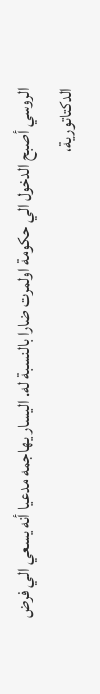الروسي أصبح الدخول الي حكومة اولمرت ضارا بالنسبة له. اليسار يهاجمه مدعيا أنه يسعي الي فرض الدكتاتورية،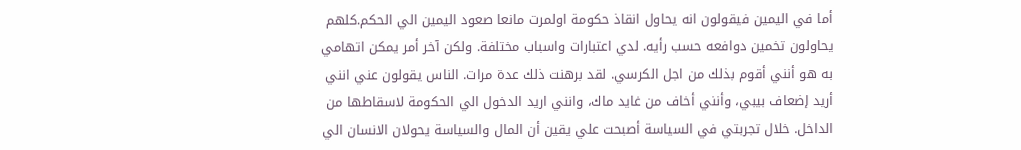أما في اليمين فيقولون انه يحاول انقاذ حكومة اولمرت مانعا صعود اليمين الي الحكم.كلهم يحاولون تخمين دوافعه حسب رأيه. لدي اعتبارات واسباب مختلفة. ولكن آخر أمر يمكن اتهامي به هو أنني أقوم بذلك من اجل الكرسي. لقد برهنت ذلك عدة مرات. الناس يقولون عني انني أريد إضعاف بيبي، وأنني أخاف من غايد ماك، وانني اريد الدخول الي الحكومة لاسقاطها من الداخل. خلال تجربتي في السياسة أصبحت علي يقين أن المال والسياسة يحولان الانسان الي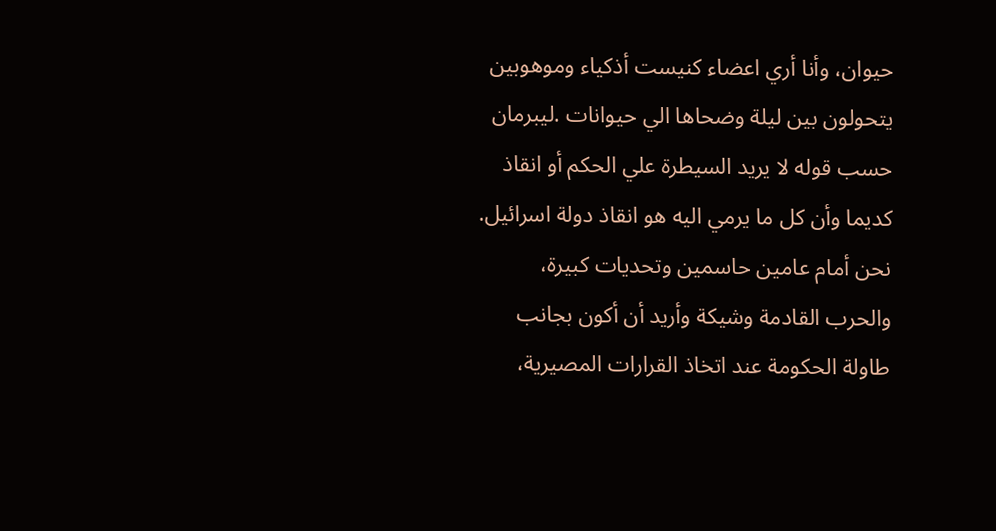حيوان، وأنا أري اعضاء كنيست أذكياء وموهوبين يتحولون بين ليلة وضحاها الي حيوانات .ليبرمان حسب قوله لا يريد السيطرة علي الحكم أو انقاذ كديما وأن كل ما يرمي اليه هو انقاذ دولة اسرائيل. نحن أمام عامين حاسمين وتحديات كبيرة، والحرب القادمة وشيكة وأريد أن أكون بجانب طاولة الحكومة عند اتخاذ القرارات المصيرية،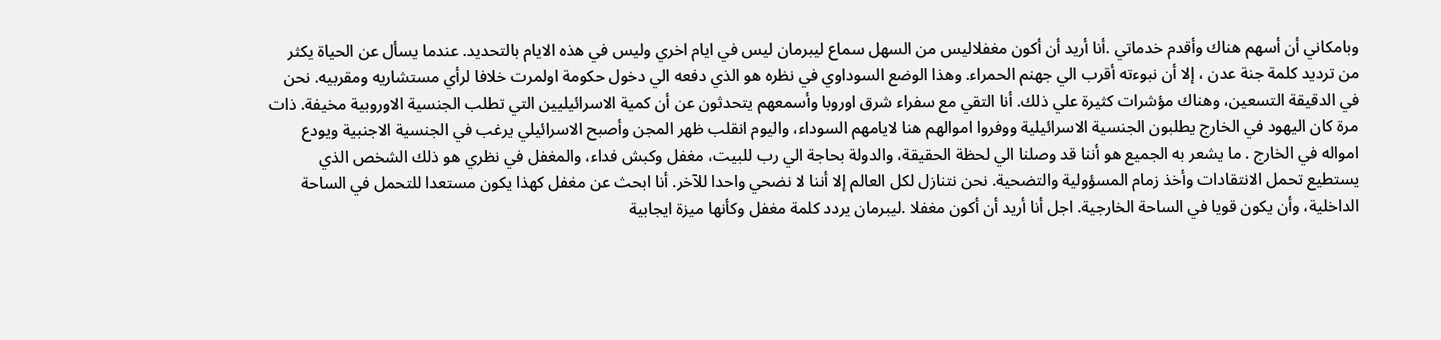وبامكاني أن أسهم هناك وأقدم خدماتي .أنا أريد أن أكون مغفلاليس من السهل سماع ليبرمان ليس في ايام اخري وليس في هذه الايام بالتحديد. عندما يسأل عن الحياة يكثر من ترديد كلمة جنة عدن ، إلا أن نبوءته أقرب الي جهنم الحمراء. وهذا الوضع السوداوي في نظره هو الذي دفعه الي دخول حكومة اولمرت خلافا لرأي مستشاريه ومقربيه. نحن في الدقيقة التسعين، وهناك مؤشرات كثيرة علي ذلك. أنا التقي مع سفراء شرق اوروبا وأسمعهم يتحدثون عن أن كمية الاسرائيليين التي تطلب الجنسية الاوروبية مخيفة. ذات مرة كان اليهود في الخارج يطلبون الجنسية الاسرائيلية ووفروا اموالهم هنا لايامهم السوداء، واليوم انقلب ظهر المجن وأصبح الاسرائيلي يرغب في الجنسية الاجنبية ويودع امواله في الخارج . ما يشعر به الجميع هو أننا قد وصلنا الي لحظة الحقيقة، والدولة بحاجة الي رب للبيت، مغفل وكبش فداء، والمغفل في نظري هو ذلك الشخص الذي يستطيع تحمل الانتقادات وأخذ زمام المسؤولية والتضحية. نحن نتنازل لكل العالم إلا أننا لا نضحي واحدا للآخر. أنا ابحث عن مغفل كهذا يكون مستعدا للتحمل في الساحة الداخلية، وأن يكون قويا في الساحة الخارجية. اجل أنا أريد أن أكون مغفلا .ليبرمان يردد كلمة مغفل وكأنها ميزة ايجابية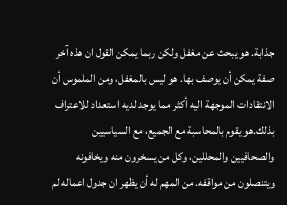جذابة. هو يبحث عن مغفل ولكن ربما يمكن القول ان هذه آخر صفة يمكن أن يوصف بها. هو ليس بالمغفل، ومن الملموس أن الانتقادات الموجهة اليه أكثر مما يوجد لديه استعداد للاعتراف بذلك.هو يقوم بالمحاسبة مع الجميع، مع السياسيين والصحافيين والمحللين، وكل من يسخرون منه ويخافونه ويتنصلون من مواقفه. من المهم له أن يظهر ان جدول اعماله لم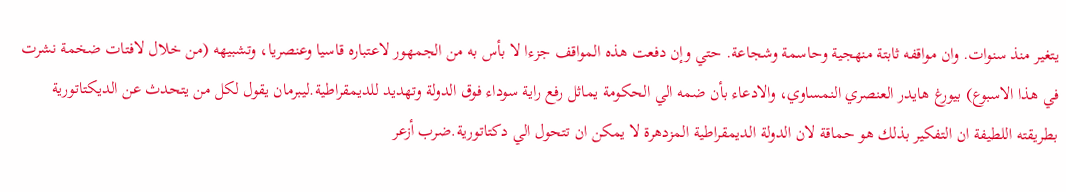يتغير منذ سنوات. وان مواقفه ثابتة منهجية وحاسمة وشجاعة. حتي وإن دفعت هذه المواقف جزءا لا بأس به من الجمهور لاعتباره قاسيا وعنصريا، وتشبيهه (من خلال لافتات ضخمة نشرت في هذا الاسبوع) بيورغ هايدر العنصري النمساوي، والادعاء بأن ضمه الي الحكومة يماثل رفع راية سوداء فوق الدولة وتهديد للديمقراطية.ليبرمان يقول لكل من يتحدث عن الديكتاتورية بطريقته اللطيفة ان التفكير بذلك هو حماقة لان الدولة الديمقراطية المزدهرة لا يمكن ان تتحول الي دكتاتورية.ضرب أزعر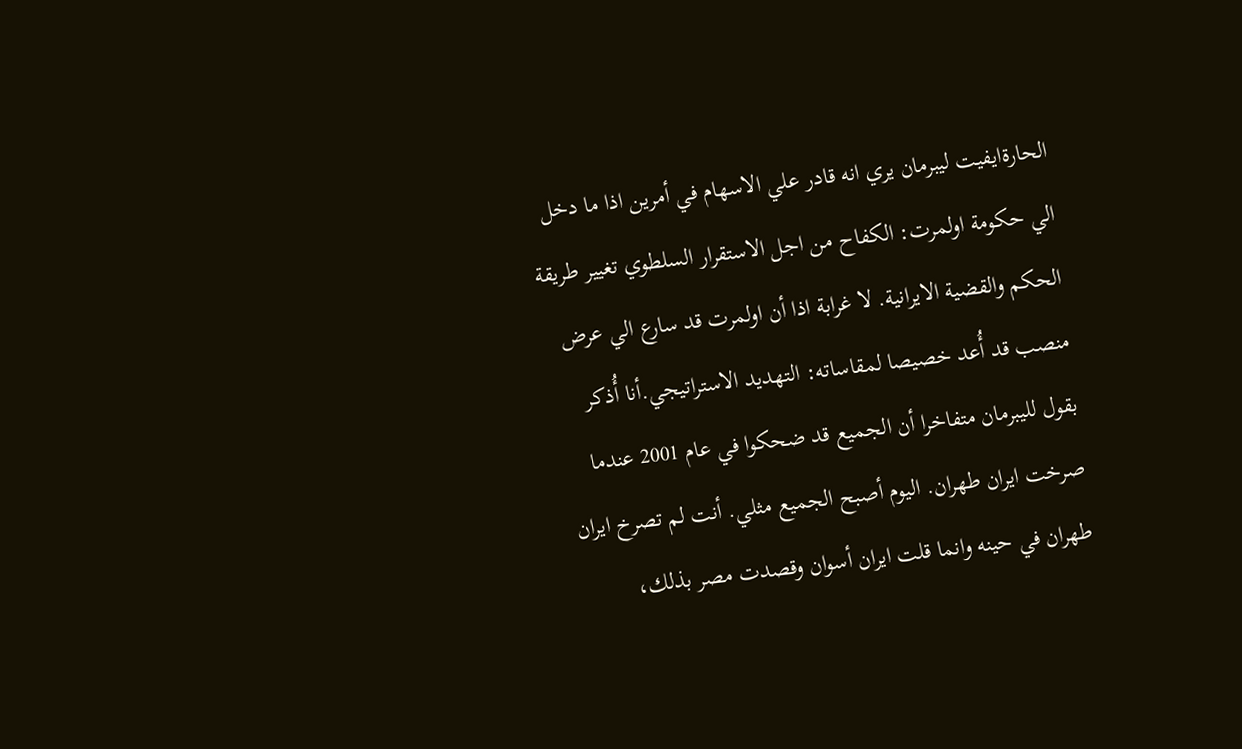الحارةايفيت ليبرمان يري انه قادر علي الاسهام في أمرين اذا ما دخل الي حكومة اولمرت: الكفاح من اجل الاستقرار السلطوي تغيير طريقة الحكم والقضية الايرانية. لا غرابة اذا أن اولمرت قد سارع الي عرض منصب قد أُعد خصيصا لمقاساته: التهديد الاستراتيجي.أنا أُذكر بقول لليبرمان متفاخرا أن الجميع قد ضحكوا في عام 2001 عندما صرخت ايران طهران. اليوم أصبح الجميع مثلي. أنت لم تصرخ ايران طهران في حينه وانما قلت ايران أسوان وقصدت مصر بذلك،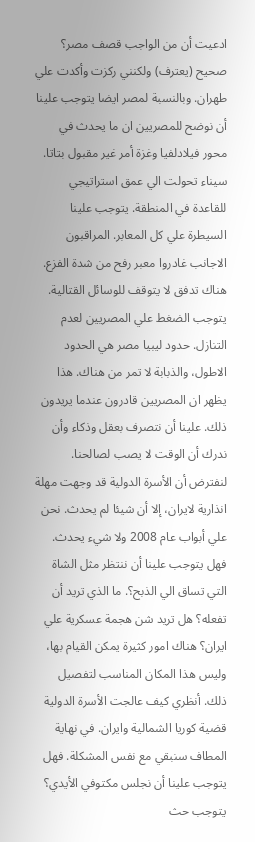ادعيت أن من الواجب قصف مصر؟ صحيح (يعترف) ولكنني ركزت وأكدت علي طهران. وبالنسبة لمصر ايضا يتوجب علينا أن نوضح للمصريين ان ما يحدث في محور فيلادلفيا وغزة أمر غير مقبول بتاتا. سيناء تحولت الي عمق استراتيجي للقاعدة في المنطقة. يتوجب علينا السيطرة علي كل المعابر. المراقبون الاجانب غادروا معبر رفح من شدة الفزع. هناك تدفق لا يتوقف للوسائل القتالية. يتوجب الضغط علي المصريين لعدم التنازل. حدود ليبيا مصر هي الحدود الاطول، والذبابة لا تمر من هناك. هذا يظهر ان المصريين قادرون عندما يريدون ذلك. علينا أن نتصرف بعقل وذكاء وأن ندرك أن الوقت لا يصب لصالحنا. لنفترض أن الأسرة الدولية قد وجهت مهلة انذارية لايران، إلا أن شيئا لم يحدث. نحن علي أبواب عام 2008 ولا شيء يحدث. فهل يتوجب علينا أن ننتظر مثل الشاة التي تساق الي الذبح؟. ما الذي تريد أن تفعله؟ هل تريد شن هجمة عسكرية علي ايران؟ هناك امور كثيرة يمكن القيام بها، وليس هذا المكان المناسب لتفصيل ذلك. أنظري كيف عالجت الأسرة الدولية قضية كوريا الشمالية وايران. في نهاية المطاف سنبقي مع نفس المشكلة. فهل يتوجب علينا أن نجلس مكتوفي الأيدي؟ يتوجب حث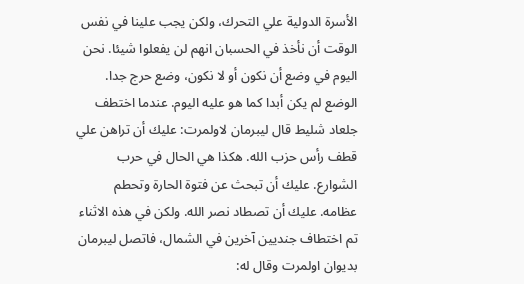الأسرة الدولية علي التحرك، ولكن يجب علينا في نفس الوقت أن نأخذ في الحسبان انهم لن يفعلوا شيئا. نحن اليوم في وضع أن نكون أو لا نكون، وضع حرج جدا. الوضع لم يكن أبدا كما هو عليه اليوم. عندما اختطف جلعاد شليط قال ليبرمان لاولمرت: عليك أن تراهن علي قطف رأس حزب الله. هكذا هي الحال في حرب الشوارع. عليك أن تبحث عن فتوة الحارة وتحطم عظامه. عليك أن تصطاد نصر الله. ولكن في هذه الاثناء تم اختطاف جنديين آخرين في الشمال، فاتصل ليبرمان بديوان اولمرت وقال له: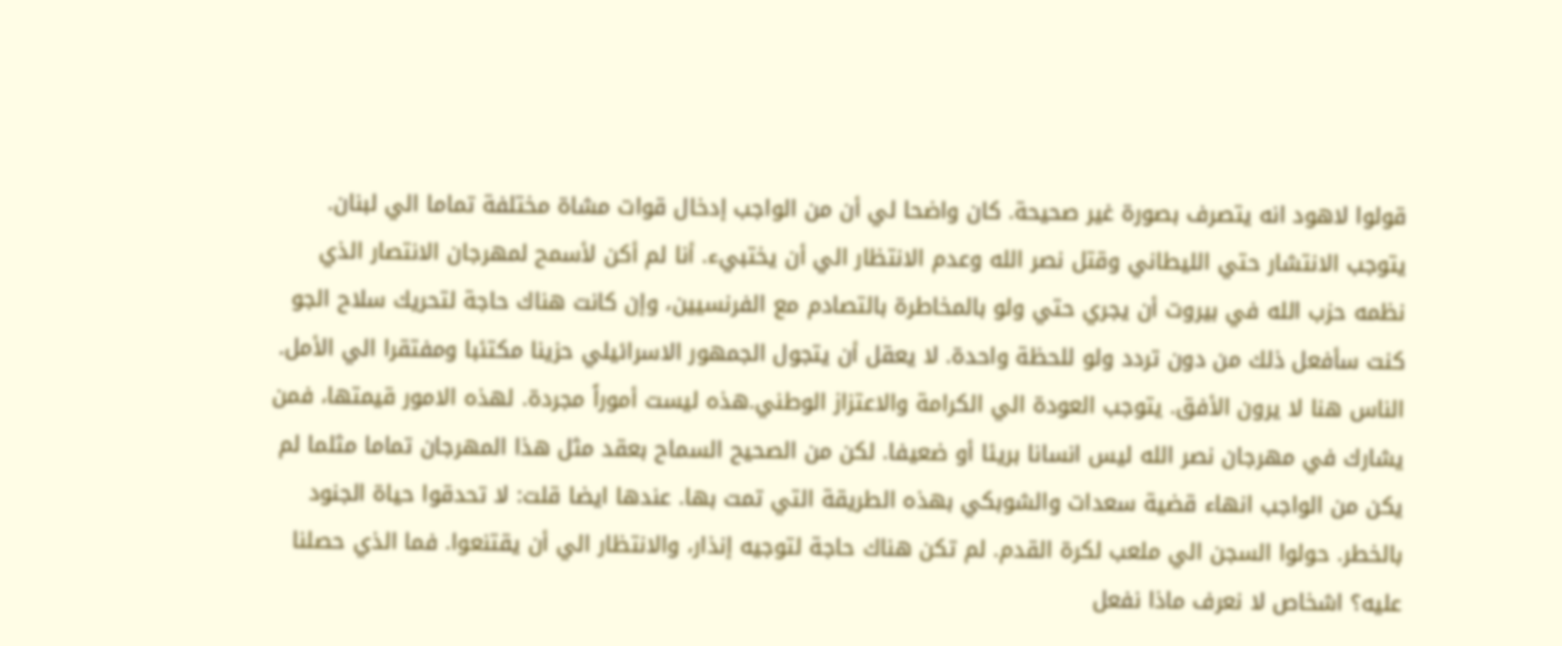قولوا لاهود انه يتصرف بصورة غير صحيحة. كان واضحا لي أن من الواجب إدخال قوات مشاة مختلفة تماما الي لبنان. يتوجب الانتشار حتي الليطاني وقتل نصر الله وعدم الانتظار الي أن يختبيء. أنا لم أكن لأسمح لمهرجان الانتصار الذي نظمه حزب الله في بيروت أن يجري حتي ولو بالمخاطرة بالتصادم مع الفرنسيين، وإن كانت هناك حاجة لتحريك سلاح الجو كنت سأفعل ذلك من دون تردد ولو للحظة واحدة. لا يعقل أن يتجول الجمهور الاسرائيلي حزينا مكتئبا ومفتقرا الي الأمل. الناس هنا لا يرون الأفق. يتوجب العودة الي الكرامة والاعتزاز الوطني.هذه ليست أموراً مجردة. لهذه الامور قيمتها، فمن يشارك في مهرجان نصر الله ليس انسانا بريئا أو ضعيفا. لكن من الصحيح السماح بعقد مثل هذا المهرجان تماما مثلما لم يكن من الواجب انهاء قضية سعدات والشوبكي بهذه الطريقة التي تمت بها. عندها ايضا قلت: لا تحدقوا حياة الجنود بالخطر. حولوا السجن الي ملعب لكرة القدم. لم تكن هناك حاجة لتوجيه إنذار، والانتظار الي أن يقتنعوا. فما الذي حصلنا عليه؟ اشخاص لا نعرف ماذا نفعل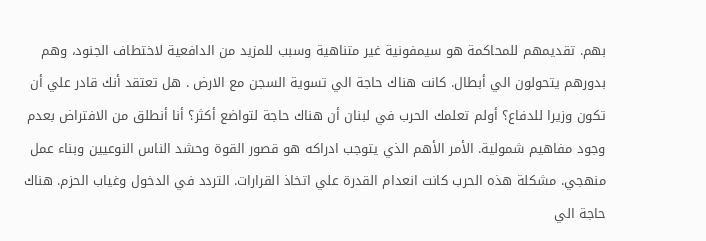بهم. تقديمهم للمحاكمة هو سيمفونية غير متناهية وسبب للمزيد من الدافعية لاختطاف الجنود، وهم بدورهم يتحولون الي أبطال. كانت هناك حاجة الي تسوية السجن مع الارض . هل تعتقد أنك قادر علي أن تكون وزيرا للدفاع؟ أولم تعلمك الحرب في لبنان أن هناك حاجة لتواضع أكثر؟ أنا أنطلق من الافتراض بعدم وجود مفاهيم شمولية. الأمر الأهم الذي يتوجب ادراكه هو قصور القوة وحشد الناس النوعيين وبناء عمل منهجي. مشكلة هذه الحرب كانت انعدام القدرة علي اتخاذ القرارات. التردد في الدخول وغياب الحزم. هناك حاجة الي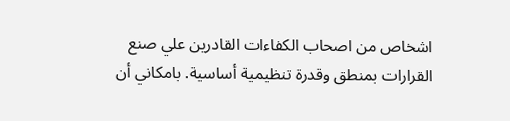اشخاص من اصحاب الكفاءات القادرين علي صنع القرارات بمنطق وقدرة تنظيمية أساسية. بامكاني أن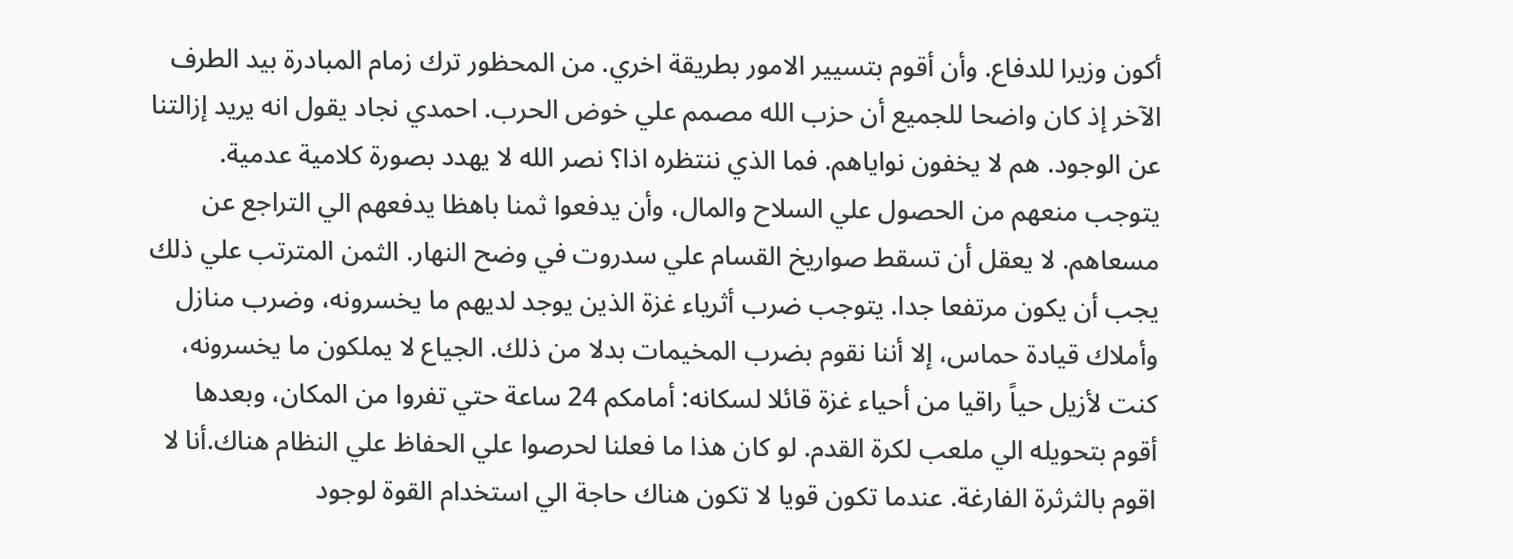أكون وزيرا للدفاع. وأن أقوم بتسيير الامور بطريقة اخري. من المحظور ترك زمام المبادرة بيد الطرف الآخر إذ كان واضحا للجميع أن حزب الله مصمم علي خوض الحرب. احمدي نجاد يقول انه يريد إزالتنا عن الوجود. هم لا يخفون نواياهم. فما الذي ننتظره اذا؟ نصر الله لا يهدد بصورة كلامية عدمية. يتوجب منعهم من الحصول علي السلاح والمال، وأن يدفعوا ثمنا باهظا يدفعهم الي التراجع عن مسعاهم. لا يعقل أن تسقط صواريخ القسام علي سدروت في وضح النهار. الثمن المترتب علي ذلك يجب أن يكون مرتفعا جدا. يتوجب ضرب أثرياء غزة الذين يوجد لديهم ما يخسرونه، وضرب منازل وأملاك قيادة حماس، إلا أننا نقوم بضرب المخيمات بدلا من ذلك. الجياع لا يملكون ما يخسرونه، كنت لأزيل حياً راقيا من أحياء غزة قائلا لسكانه: أمامكم 24 ساعة حتي تفروا من المكان، وبعدها أقوم بتحويله الي ملعب لكرة القدم. لو كان هذا ما فعلنا لحرصوا علي الحفاظ علي النظام هناك.أنا لا اقوم بالثرثرة الفارغة. عندما تكون قويا لا تكون هناك حاجة الي استخدام القوة لوجود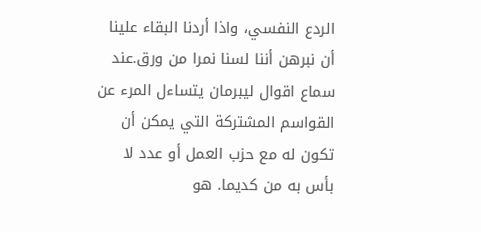الردع النفسي، واذا أردنا البقاء علينا أن نبرهن أننا لسنا نمرا من ورق.عند سماع اقوال ليبرمان يتساءل المرء عن القواسم المشتركة التي يمكن أن تكون له مع حزب العمل أو عدد لا بأس به من كديما. هو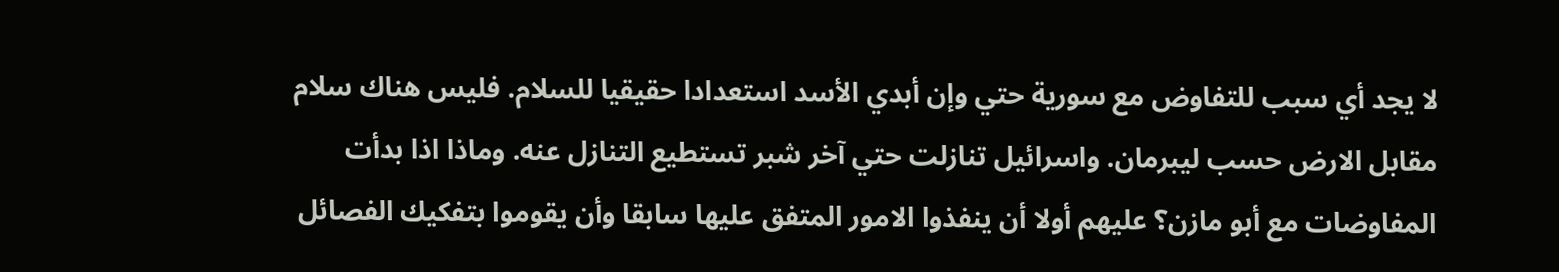لا يجد أي سبب للتفاوض مع سورية حتي وإن أبدي الأسد استعدادا حقيقيا للسلام. فليس هناك سلام مقابل الارض حسب ليبرمان. واسرائيل تنازلت حتي آخر شبر تستطيع التنازل عنه. وماذا اذا بدأت المفاوضات مع أبو مازن؟ عليهم أولا أن ينفذوا الامور المتفق عليها سابقا وأن يقوموا بتفكيك الفصائل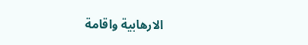الارهابية واقامة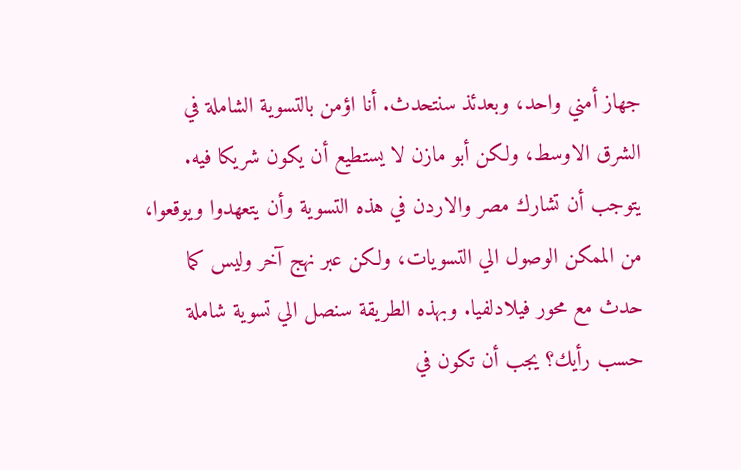جهاز أمني واحد، وبعدئذ سنتحدث. أنا اؤمن بالتسوية الشاملة في الشرق الاوسط، ولكن أبو مازن لا يستطيع أن يكون شريكا فيه. يتوجب أن تشارك مصر والاردن في هذه التسوية وأن يتعهدوا ويوقعوا، من الممكن الوصول الي التسويات، ولكن عبر نهج آخر وليس كما حدث مع محور فيلادلفيا. وبهذه الطريقة سنصل الي تسوية شاملة حسب رأيك؟ يجب أن تكون في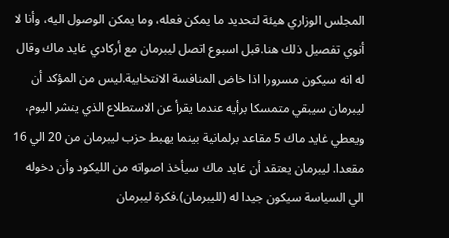المجلس الوزاري هيئة لتحديد ما يمكن فعله، وما يمكن الوصول اليه، وأنا لا أنوي تفصيل ذلك هنا.قبل اسبوع اتصل ليبرمان مع أركادي غايد ماك وقال له انه سيكون مسرورا اذا خاض المنافسة الانتخابية.ليس من المؤكد أن ليبرمان سيبقي متمسكا برأيه عندما يقرأ عن الاستطلاع الذي ينشر اليوم، ويعطي غايد ماك 5 مقاعد برلمانية بينما يهبط حزب ليبرمان من 20 الي 16 مقعدا. ليبرمان يعتقد أن غايد ماك سيأخذ اصواته من الليكود وأن دخوله الي السياسة سيكون جيدا له (لليبرمان).فكرة ليبرمان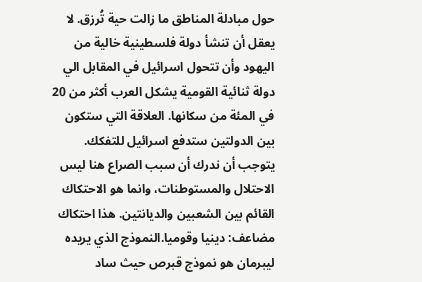حول مبادلة المناطق ما زالت حية تُرزق. لا يعقل أن تنشأ دولة فلسطينية خالية من اليهود وأن تتحول اسرائيل في المقابل الي دولة ثنائية القومية يشكل العرب أكثر من 20 في المئة من سكانها. العلاقة التي ستكون بين الدولتين ستدفع اسرائيل للتفكك. يتوجب أن ندرك أن سبب الصراع هنا ليس الاحتلال والمستوطنات، وانما هو الاحتكاك القائم بين الشعبين والديانتين. هذا احتكاك مضاعف: دينيا وقوميا.النموذج الذي يريده ليبرمان هو نموذج قبرص حيث ساد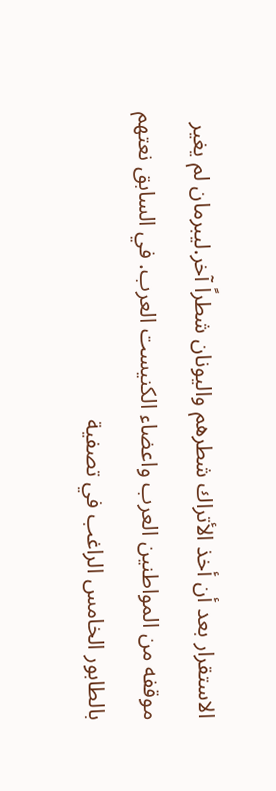الاستقرار بعد أن أخذ الأتراك شطرهم واليونان شطراً آخر.ليبرمان لم يغير موقفه من المواطنين العرب واعضاء الكنيست العرب. في السابق نعتهم بالطابور الخامس الراغب في تصفية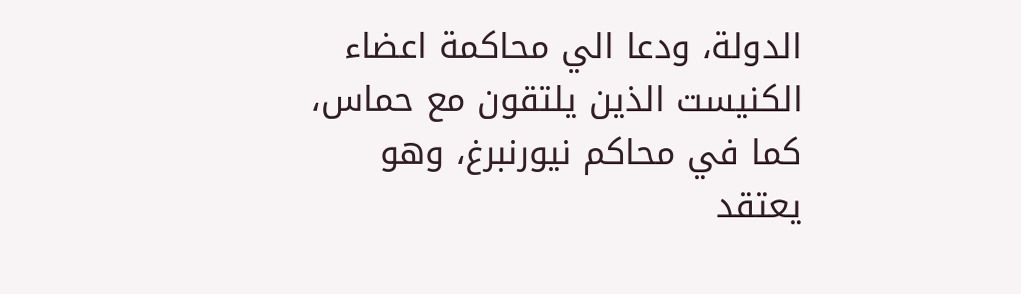الدولة، ودعا الي محاكمة اعضاء الكنيست الذين يلتقون مع حماس، كما في محاكم نيورنبرغ، وهو يعتقد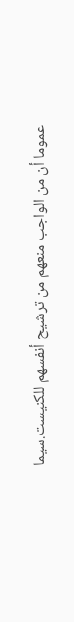عموما أن من الواجب منعهم من ترشيح أنفسهم للكنيست.سيما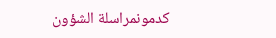كدمونمراسلة الشؤون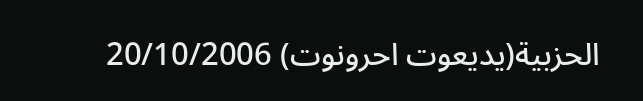الحزبية(يديعوت احرونوت) 20/10/2006